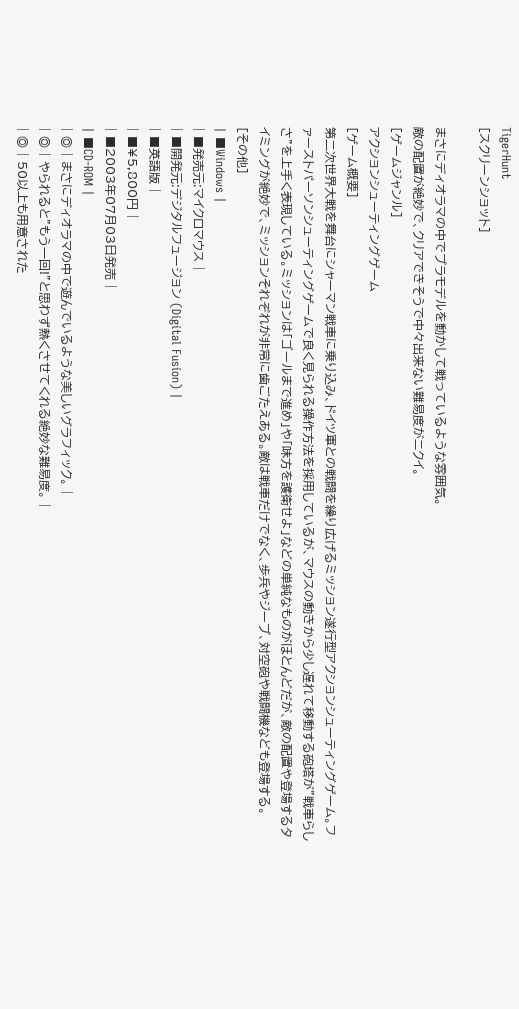TigerHunt
[スクリーンショット]

まさにディオラマの中でプラモデルを動かして戦っているような雰囲気。
敵の配置が絶妙で、クリアできそうで中々出来ない難易度がニクイ。
[ゲームジャンル]
アクションシューティングゲーム
[ゲーム概要]
第二次世界大戦を舞台にシャーマン戦車に乗り込み、ドイツ軍との戦闘を繰り広げるミッション遂行型アクションシューティングゲーム。ファーストパーソンシューティングゲームで良く見られる操作方法を採用しているが、マウスの動きから少し遅れて移動する砲塔が”戦車らしさ”を上手く表現している。ミッションは「ゴールまで進め」や「味方を護衛せよ」などの単純なものがほとんどだが、敵の配置や登場するタイミングが絶妙で、ミッションそれぞれが非常に歯ごたえある。敵は戦車だけでなく、歩兵やジープ、対空砲や戦闘機なども登場する。
[その他]
| ■Windows |
| ■発売元:マイクロマウス |
| ■開発元:デジタルフュージョン (Digital Fusion) |
| ■英語版 |
| ■¥5,800円 |
| ■2003年07月03日発売 |
| ■CD-ROM |
| ◎ | まさにディオラマの中で遊んでいるような美しいグラフィック。 |
| ◎ | やられると”もう一回!”と思わず熱くさせてくれる絶妙な難易度。 |
| ◎ | 50以上も用意された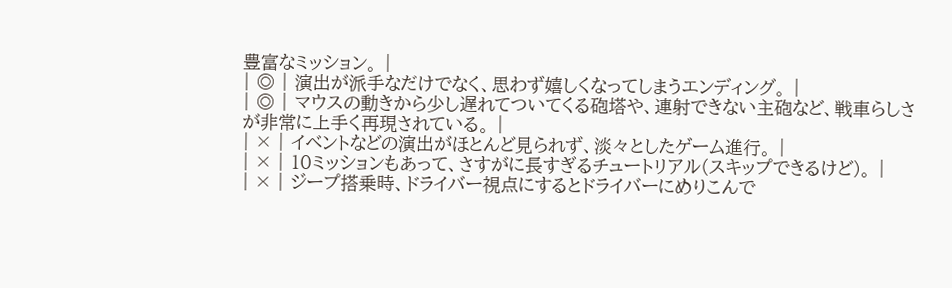豊富なミッション。 |
| ◎ | 演出が派手なだけでなく、思わず嬉しくなってしまうエンディング。 |
| ◎ | マウスの動きから少し遅れてついてくる砲塔や、連射できない主砲など、戦車らしさが非常に上手く再現されている。 |
| × | イベントなどの演出がほとんど見られず、淡々としたゲーム進行。 |
| × | 10ミッションもあって、さすがに長すぎるチュートリアル(スキップできるけど)。 |
| × | ジープ搭乗時、ドライバー視点にするとドライバーにめりこんで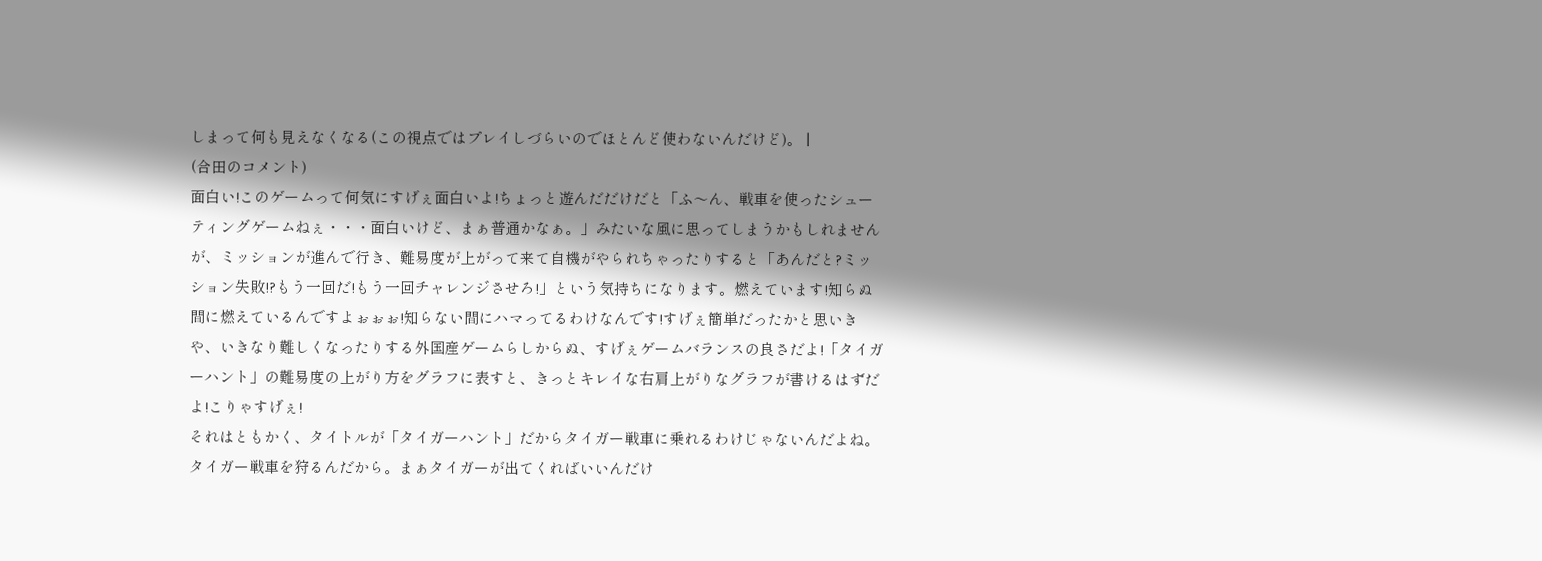しまって何も見えなくなる(この視点ではプレイしづらいのでほとんど使わないんだけど)。 |
(合田のコメント)
面白い!このゲームって何気にすげぇ面白いよ!ちょっと遊んだだけだと「ふ〜ん、戦車を使ったシューティングゲームねぇ・・・面白いけど、まぁ普通かなぁ。」みたいな風に思ってしまうかもしれませんが、ミッションが進んで行き、難易度が上がって来て自機がやられちゃったりすると「あんだと?ミッション失敗!?もう一回だ!もう一回チャレンジさせろ!」という気持ちになります。燃えています!知らぬ間に燃えているんですよぉぉぉ!知らない間にハマってるわけなんです!すげぇ簡単だったかと思いきや、いきなり難しくなったりする外国産ゲームらしからぬ、すげぇゲームバランスの良さだよ!「タイガーハント」の難易度の上がり方をグラフに表すと、きっとキレイな右肩上がりなグラフが書けるはずだよ!こりゃすげぇ!
それはともかく、タイトルが「タイガーハント」だからタイガー戦車に乗れるわけじゃないんだよね。タイガー戦車を狩るんだから。まぁタイガーが出てくればいいんだけ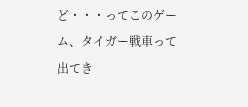ど・・・ってこのゲーム、タイガー戦車って出てき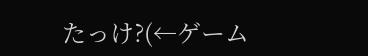たっけ?(←ゲーム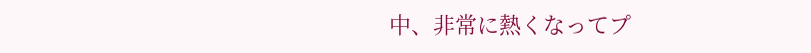中、非常に熱くなってプ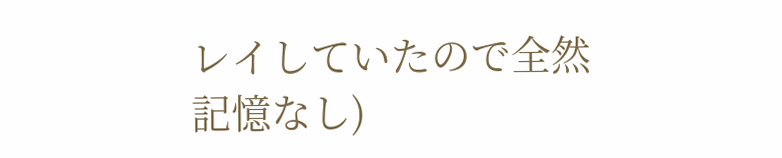レイしていたので全然記憶なし)